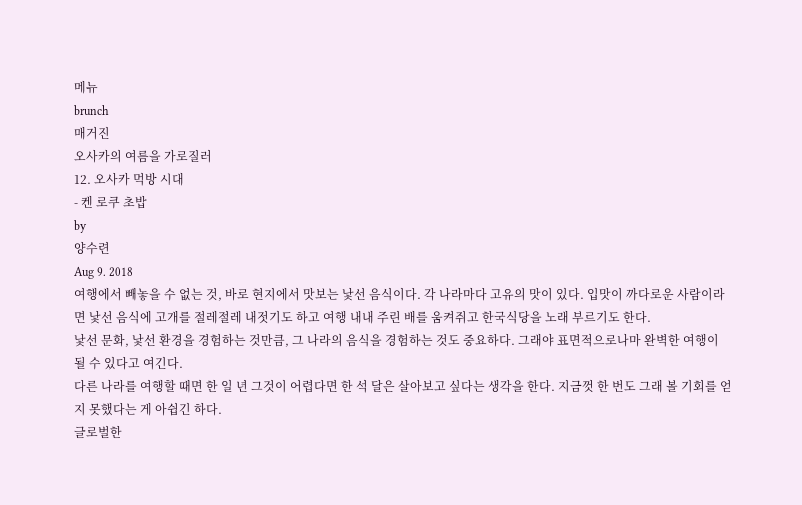메뉴
brunch
매거진
오사카의 여름을 가로질러
12. 오사카 먹방 시대
- 켄 로쿠 초밥
by
양수련
Aug 9. 2018
여행에서 빼놓을 수 없는 것, 바로 현지에서 맛보는 낯선 음식이다. 각 나라마다 고유의 맛이 있다. 입맛이 까다로운 사람이라면 낯선 음식에 고개를 절레절레 내젓기도 하고 여행 내내 주린 배를 움켜쥐고 한국식당을 노래 부르기도 한다.
낯선 문화, 낯선 환경을 경험하는 것만큼, 그 나라의 음식을 경험하는 것도 중요하다. 그래야 표면적으로나마 완벽한 여행이 될 수 있다고 여긴다.
다른 나라를 여행할 때면 한 일 년 그것이 어렵다면 한 석 달은 살아보고 싶다는 생각을 한다. 지금껏 한 번도 그래 볼 기회를 얻지 못했다는 게 아쉽긴 하다.
글로벌한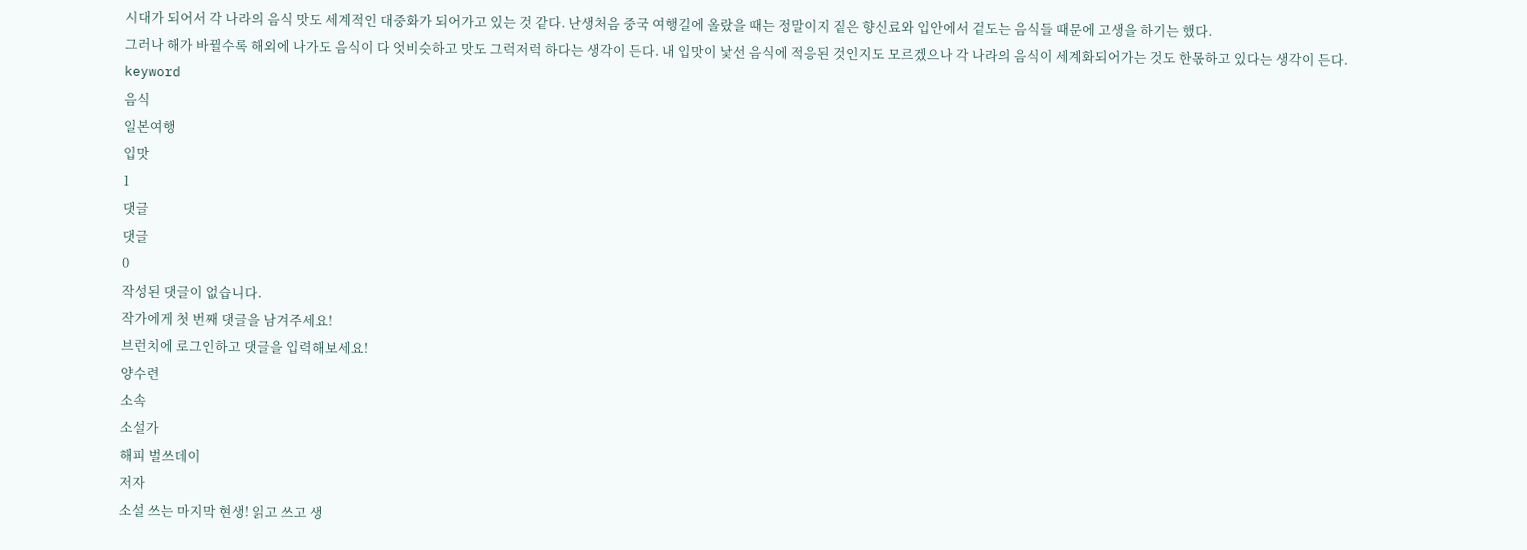시대가 되어서 각 나라의 음식 맛도 세계적인 대중화가 되어가고 있는 것 같다. 난생처음 중국 여행길에 올랐을 때는 정말이지 짙은 향신료와 입안에서 겉도는 음식들 때문에 고생을 하기는 했다.
그러나 해가 바뀔수록 해외에 나가도 음식이 다 엇비슷하고 맛도 그럭저럭 하다는 생각이 든다. 내 입맛이 낯선 음식에 적응된 것인지도 모르겠으나 각 나라의 음식이 세계화되어가는 것도 한몫하고 있다는 생각이 든다.
keyword
음식
일본여행
입맛
1
댓글
댓글
0
작성된 댓글이 없습니다.
작가에게 첫 번째 댓글을 남겨주세요!
브런치에 로그인하고 댓글을 입력해보세요!
양수련
소속
소설가
해피 벌쓰데이
저자
소설 쓰는 마지막 현생! 읽고 쓰고 생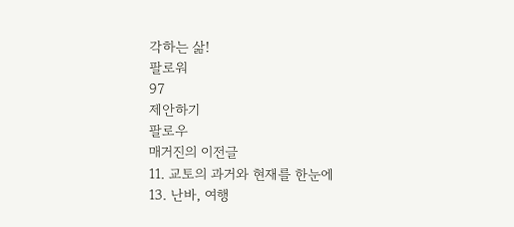각하는 삶!
팔로워
97
제안하기
팔로우
매거진의 이전글
11. 교토의 과거와 현재를 한눈에
13. 난바, 여행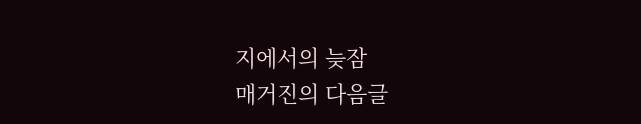지에서의 늦잠
매거진의 다음글